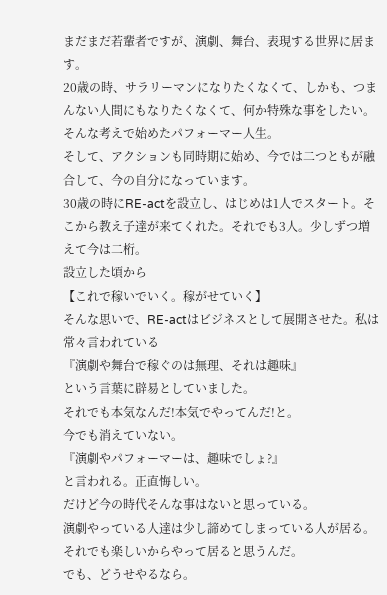まだまだ若輩者ですが、演劇、舞台、表現する世界に居ます。
20歳の時、サラリーマンになりたくなくて、しかも、つまんない人間にもなりたくなくて、何か特殊な事をしたい。
そんな考えで始めたパフォーマー人生。
そして、アクションも同時期に始め、今では二つともが融合して、今の自分になっています。
30歳の時にRE-actを設立し、はじめは1人でスタート。そこから教え子達が来てくれた。それでも3人。少しずつ増えて今は二桁。
設立した頃から
【これで稼いでいく。稼がせていく】
そんな思いで、RE-actはビジネスとして展開させた。私は常々言われている
『演劇や舞台で稼ぐのは無理、それは趣味』
という言葉に辟易としていました。
それでも本気なんだ!本気でやってんだ!と。
今でも消えていない。
『演劇やパフォーマーは、趣味でしょ?』
と言われる。正直悔しい。
だけど今の時代そんな事はないと思っている。
演劇やっている人達は少し諦めてしまっている人が居る。それでも楽しいからやって居ると思うんだ。
でも、どうせやるなら。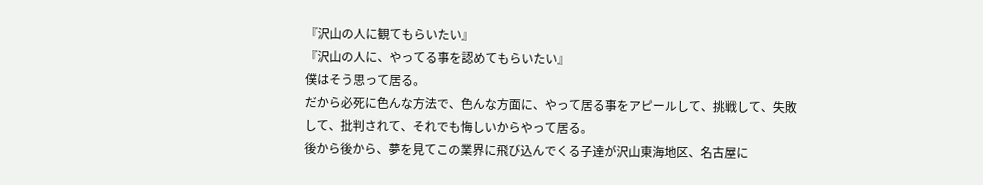『沢山の人に観てもらいたい』
『沢山の人に、やってる事を認めてもらいたい』
僕はそう思って居る。
だから必死に色んな方法で、色んな方面に、やって居る事をアピールして、挑戦して、失敗して、批判されて、それでも悔しいからやって居る。
後から後から、夢を見てこの業界に飛び込んでくる子達が沢山東海地区、名古屋に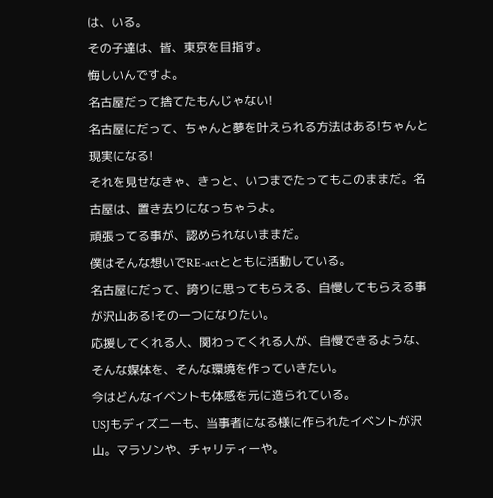は、いる。
その子達は、皆、東京を目指す。
悔しいんですよ。
名古屋だって捨てたもんじゃない!
名古屋にだって、ちゃんと夢を叶えられる方法はある!ちゃんと現実になる!
それを見せなきゃ、きっと、いつまでたってもこのままだ。名古屋は、置き去りになっちゃうよ。
頑張ってる事が、認められないままだ。
僕はそんな想いでRE-actとともに活動している。
名古屋にだって、誇りに思ってもらえる、自慢してもらえる事が沢山ある!その一つになりたい。
応援してくれる人、関わってくれる人が、自慢できるような、そんな媒体を、そんな環境を作っていきたい。
今はどんなイベントも体感を元に造られている。
USJもディズニーも、当事者になる様に作られたイベントが沢山。マラソンや、チャリティーや。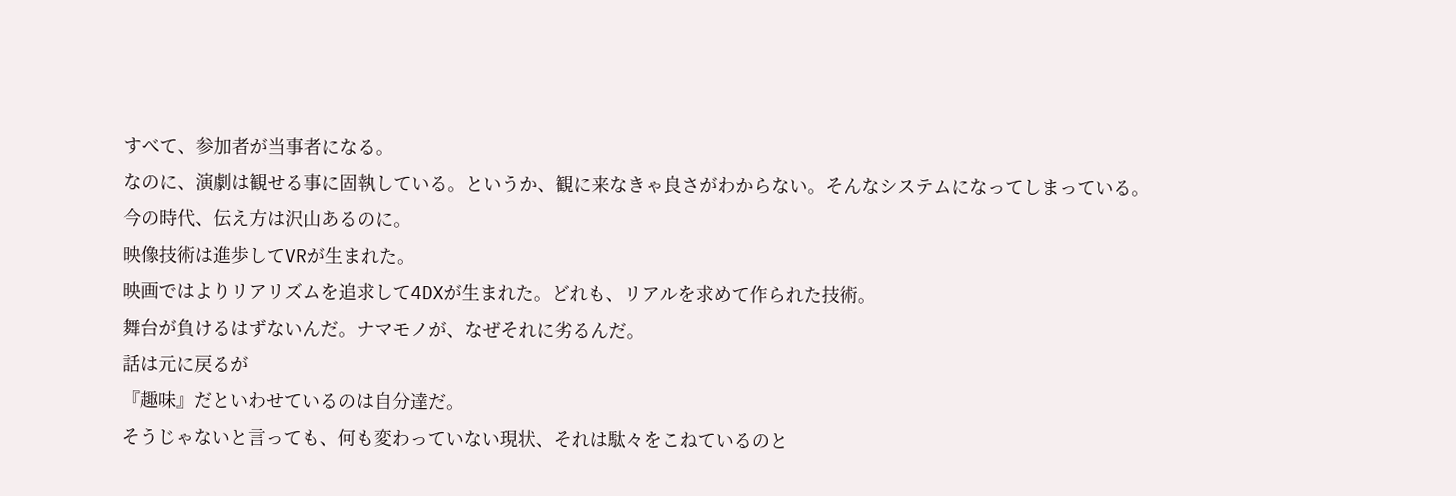すべて、参加者が当事者になる。
なのに、演劇は観せる事に固執している。というか、観に来なきゃ良さがわからない。そんなシステムになってしまっている。
今の時代、伝え方は沢山あるのに。
映像技術は進歩してVRが生まれた。
映画ではよりリアリズムを追求して4DXが生まれた。どれも、リアルを求めて作られた技術。
舞台が負けるはずないんだ。ナマモノが、なぜそれに劣るんだ。
話は元に戻るが
『趣味』だといわせているのは自分達だ。
そうじゃないと言っても、何も変わっていない現状、それは駄々をこねているのと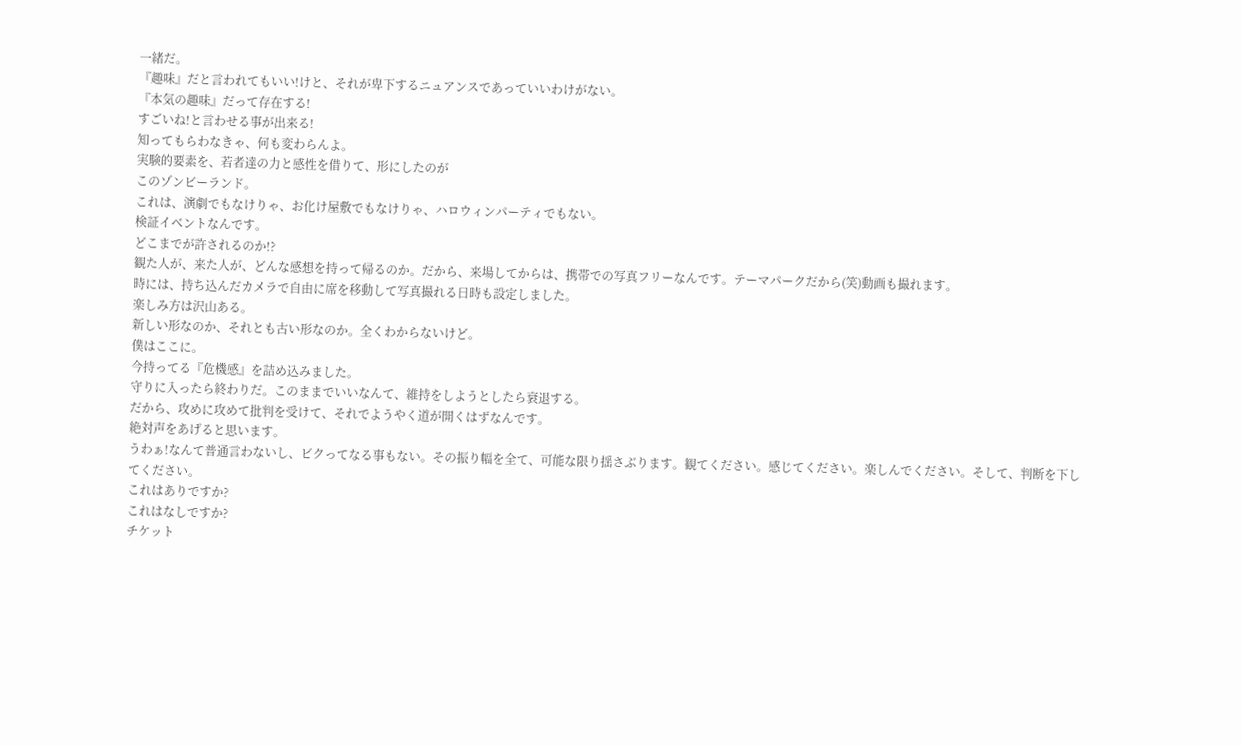一緒だ。
『趣味』だと言われてもいい!けと、それが卑下するニュアンスであっていいわけがない。
『本気の趣味』だって存在する!
すごいね!と言わせる事が出来る!
知ってもらわなきゃ、何も変わらんよ。
実験的要素を、若者達の力と感性を借りて、形にしたのが
このゾンビーランド。
これは、演劇でもなけりゃ、お化け屋敷でもなけりゃ、ハロウィンパーティでもない。
検証イベントなんです。
どこまでが許されるのか!?
観た人が、来た人が、どんな感想を持って帰るのか。だから、来場してからは、携帯での写真フリーなんです。テーマパークだから(笑)動画も撮れます。
時には、持ち込んだカメラで自由に席を移動して写真撮れる日時も設定しました。
楽しみ方は沢山ある。
新しい形なのか、それとも古い形なのか。全くわからないけど。
僕はここに。
今持ってる『危機感』を詰め込みました。
守りに入ったら終わりだ。このままでいいなんて、維持をしようとしたら衰退する。
だから、攻めに攻めて批判を受けて、それでようやく道が開くはずなんです。
絶対声をあげると思います。
うわぁ!なんて普通言わないし、ビクってなる事もない。その振り幅を全て、可能な限り揺さぶります。観てください。感じてください。楽しんでください。そして、判断を下してください。
これはありですか?
これはなしですか?
チケット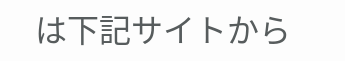は下記サイトから